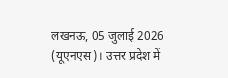लखनऊ, 05 जुलाई 2026 (यूएनएस)। उत्तर प्रदेश में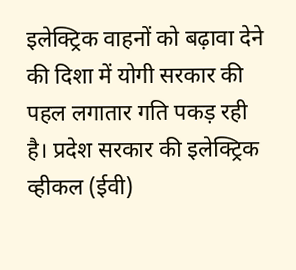इलेक्ट्रिक वाहनों को बढ़ावा देने की दिशा में योगी सरकार की पहल लगातार गति पकड़ रही है। प्रदेश सरकार की इलेक्ट्रिक व्हीकल (ईवी)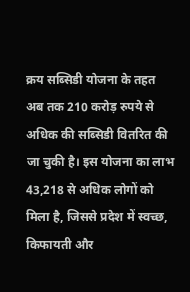क्रय सब्सिडी योजना के तहत अब तक 210 करोड़ रुपये से अधिक की सब्सिडी वितरित की जा चुकी है। इस योजना का लाभ 43,218 से अधिक लोगों को मिला है, जिससे प्रदेश में स्वच्छ, किफायती और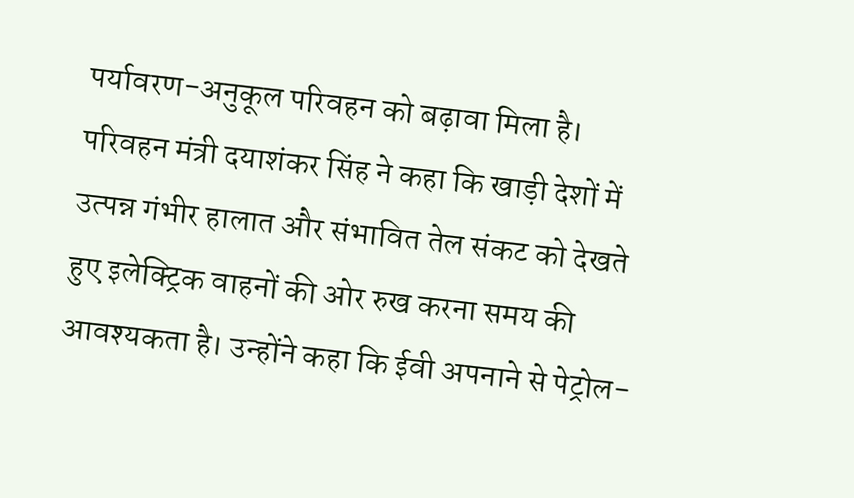पर्यावरण-अनुकूल परिवहन को बढ़ावा मिला है।
परिवहन मंत्री दयाशंकर सिंह ने कहा कि खाड़ी देशों में उत्पन्न गंभीर हालात और संभावित तेल संकट को देखते हुए इलेक्ट्रिक वाहनों की ओर रुख करना समय की आवश्यकता है। उन्होंने कहा कि ईवी अपनाने से पेट्रोल-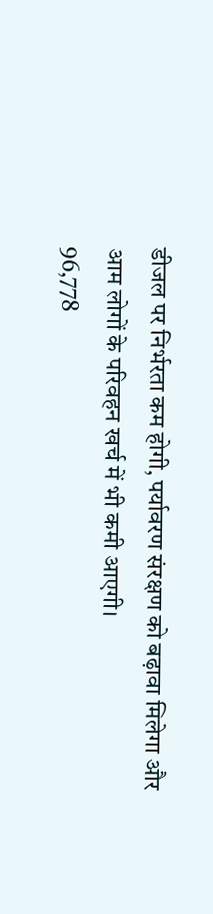डीजल पर निर्भरता कम होगी, पर्यावरण संरक्षण को बढ़ावा मिलेगा और आम लोगों के परिवहन खर्च में भी कमी आएगी।
96,778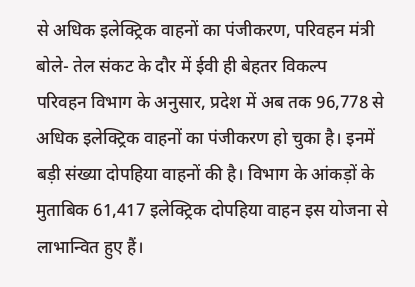से अधिक इलेक्ट्रिक वाहनों का पंजीकरण, परिवहन मंत्री बोले- तेल संकट के दौर में ईवी ही बेहतर विकल्प
परिवहन विभाग के अनुसार, प्रदेश में अब तक 96,778 से अधिक इलेक्ट्रिक वाहनों का पंजीकरण हो चुका है। इनमें बड़ी संख्या दोपहिया वाहनों की है। विभाग के आंकड़ों के मुताबिक 61,417 इलेक्ट्रिक दोपहिया वाहन इस योजना से लाभान्वित हुए हैं।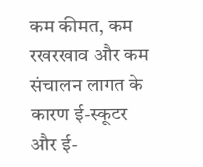कम कीमत, कम रखरखाव और कम संचालन लागत के कारण ई-स्कूटर और ई-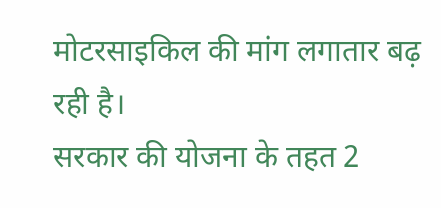मोटरसाइकिल की मांग लगातार बढ़ रही है।
सरकार की योजना के तहत 2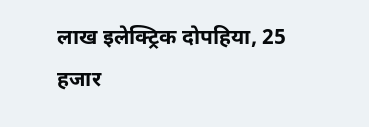लाख इलेक्ट्रिक दोपहिया, 25 हजार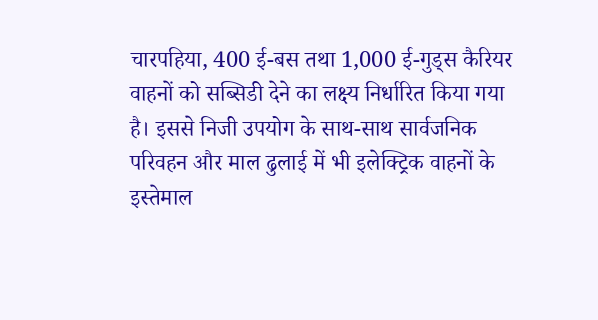चारपहिया, 400 ई-बस तथा 1,000 ई-गुड्स कैरियर वाहनों को सब्सिडी देने का लक्ष्य निर्धारित किया गया है। इससे निजी उपयोग के साथ-साथ सार्वजनिक परिवहन और माल ढुलाई में भी इलेक्ट्रिक वाहनों के इस्तेमाल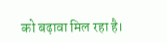को बढ़ावा मिल रहा है।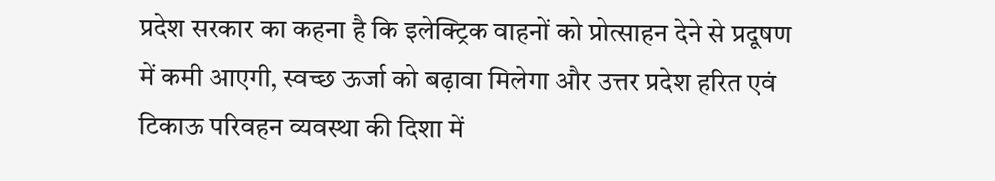प्रदेश सरकार का कहना है कि इलेक्ट्रिक वाहनों को प्रोत्साहन देने से प्रदूषण में कमी आएगी, स्वच्छ ऊर्जा को बढ़ावा मिलेगा और उत्तर प्रदेश हरित एवं टिकाऊ परिवहन व्यवस्था की दिशा में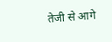तेजी से आगे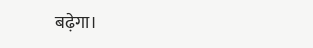बढ़ेगा।